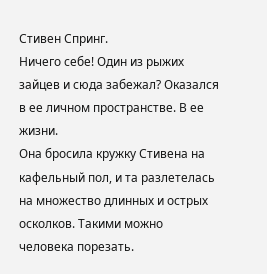Стивен Спринг.
Ничего себе! Один из рыжих зайцев и сюда забежал? Оказался в ее личном пространстве. В ее жизни.
Она бросила кружку Стивена на кафельный пол, и та разлетелась на множество длинных и острых осколков. Такими можно человека порезать.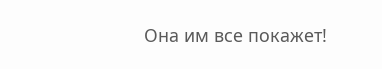Она им все покажет!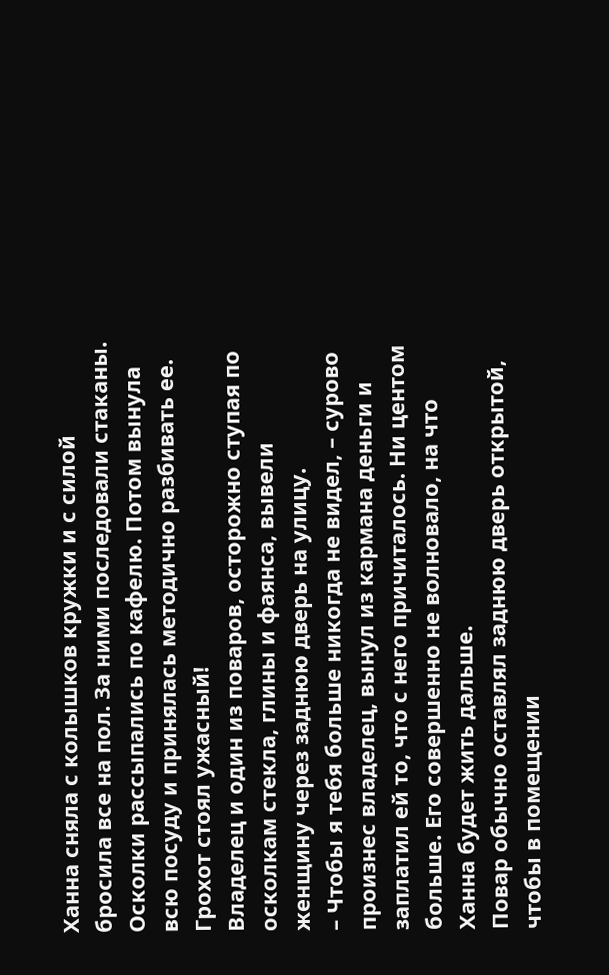Ханна сняла с колышков кружки и с силой бросила все на пол. За ними последовали стаканы. Осколки рассыпались по кафелю. Потом вынула всю посуду и принялась методично разбивать ее. Грохот стоял ужасный!
Владелец и один из поваров, осторожно ступая по осколкам стекла, глины и фаянса, вывели женщину через заднюю дверь на улицу.
– Чтобы я тебя больше никогда не видел, – сурово произнес владелец, вынул из кармана деньги и заплатил ей то, что с него причиталось. Ни центом больше. Его совершенно не волновало, на что Ханна будет жить дальше.
Повар обычно оставлял заднюю дверь открытой, чтобы в помещении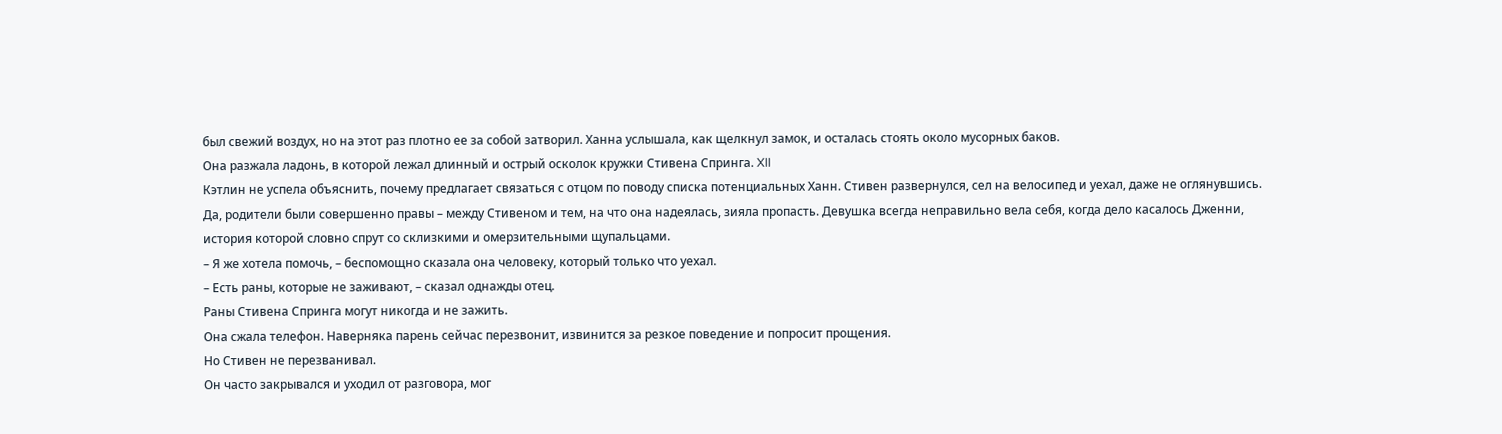был свежий воздух, но на этот раз плотно ее за собой затворил. Ханна услышала, как щелкнул замок, и осталась стоять около мусорных баков.
Она разжала ладонь, в которой лежал длинный и острый осколок кружки Стивена Спринга. XII
Кэтлин не успела объяснить, почему предлагает связаться с отцом по поводу списка потенциальных Ханн. Стивен развернулся, сел на велосипед и уехал, даже не оглянувшись.
Да, родители были совершенно правы – между Стивеном и тем, на что она надеялась, зияла пропасть. Девушка всегда неправильно вела себя, когда дело касалось Дженни, история которой словно спрут со склизкими и омерзительными щупальцами.
– Я же хотела помочь, – беспомощно сказала она человеку, который только что уехал.
– Есть раны, которые не заживают, – сказал однажды отец.
Раны Стивена Спринга могут никогда и не зажить.
Она сжала телефон. Наверняка парень сейчас перезвонит, извинится за резкое поведение и попросит прощения.
Но Стивен не перезванивал.
Он часто закрывался и уходил от разговора, мог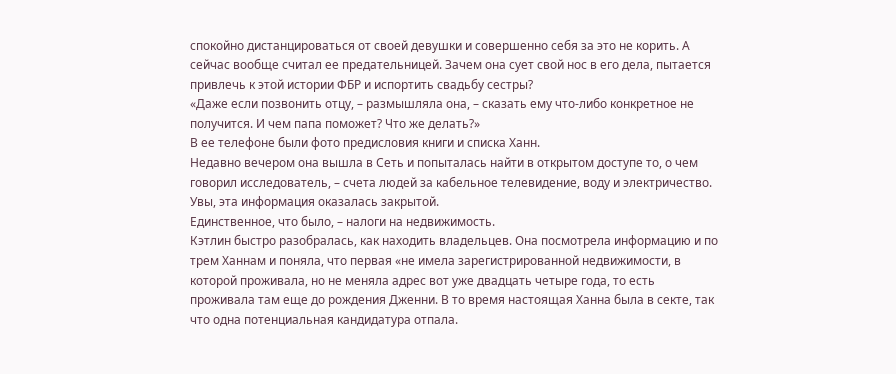спокойно дистанцироваться от своей девушки и совершенно себя за это не корить. А сейчас вообще считал ее предательницей. Зачем она сует свой нос в его дела, пытается привлечь к этой истории ФБР и испортить свадьбу сестры?
«Даже если позвонить отцу, – размышляла она, – сказать ему что-либо конкретное не получится. И чем папа поможет? Что же делать?»
В ее телефоне были фото предисловия книги и списка Ханн.
Недавно вечером она вышла в Сеть и попыталась найти в открытом доступе то, о чем говорил исследователь, – счета людей за кабельное телевидение, воду и электричество. Увы, эта информация оказалась закрытой.
Единственное, что было, – налоги на недвижимость.
Кэтлин быстро разобралась, как находить владельцев. Она посмотрела информацию и по трем Ханнам и поняла, что первая «не имела зарегистрированной недвижимости, в которой проживала, но не меняла адрес вот уже двадцать четыре года, то есть проживала там еще до рождения Дженни. В то время настоящая Ханна была в секте, так что одна потенциальная кандидатура отпала.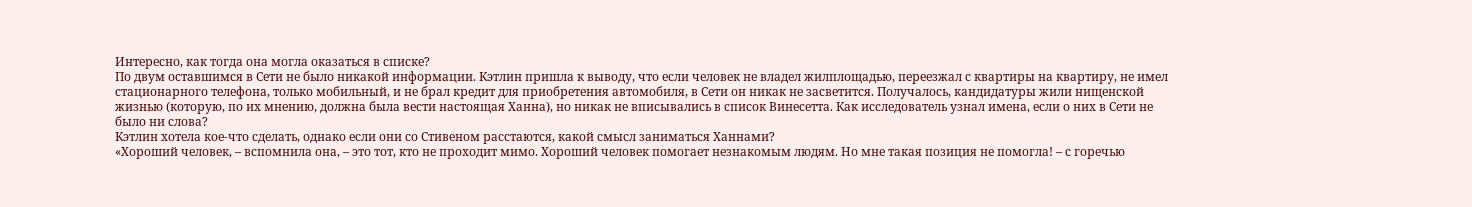Интересно, как тогда она могла оказаться в списке?
По двум оставшимся в Сети не было никакой информации. Кэтлин пришла к выводу, что если человек не владел жилплощадью, переезжал с квартиры на квартиру, не имел стационарного телефона, только мобильный, и не брал кредит для приобретения автомобиля, в Сети он никак не засветится. Получалось, кандидатуры жили нищенской жизнью (которую, по их мнению, должна была вести настоящая Ханна), но никак не вписывались в список Винесетта. Как исследователь узнал имена, если о них в Сети не было ни слова?
Кэтлин хотела кое-что сделать, однако если они со Стивеном расстаются, какой смысл заниматься Ханнами?
«Хороший человек, – вспомнила она, – это тот, кто не проходит мимо. Хороший человек помогает незнакомым людям. Но мне такая позиция не помогла! – с горечью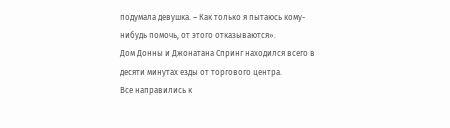подумала девушка. – Как только я пытаюсь кому-нибудь помочь, от этого отказываются».
Дом Донны и Джонатана Спринг находился всего в десяти минутах езды от торгового центра.
Все направились к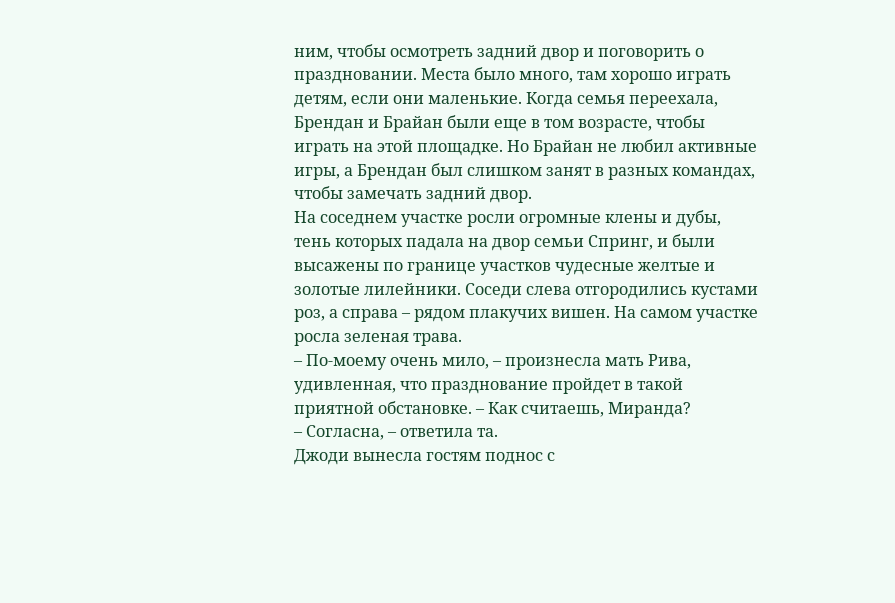ним, чтобы осмотреть задний двор и поговорить о праздновании. Места было много, там хорошо играть детям, если они маленькие. Когда семья переехала, Брендан и Брайан были еще в том возрасте, чтобы играть на этой площадке. Но Брайан не любил активные игры, а Брендан был слишком занят в разных командах, чтобы замечать задний двор.
На соседнем участке росли огромные клены и дубы, тень которых падала на двор семьи Спринг, и были высажены по границе участков чудесные желтые и золотые лилейники. Соседи слева отгородились кустами роз, а справа – рядом плакучих вишен. На самом участке росла зеленая трава.
– По-моему очень мило, – произнесла мать Рива, удивленная, что празднование пройдет в такой приятной обстановке. – Как считаешь, Миранда?
– Согласна, – ответила та.
Джоди вынесла гостям поднос с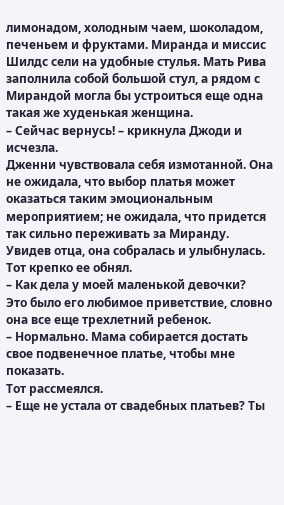лимонадом, холодным чаем, шоколадом, печеньем и фруктами. Миранда и миссис Шилдс сели на удобные стулья. Мать Рива заполнила собой большой стул, а рядом с Мирандой могла бы устроиться еще одна такая же худенькая женщина.
– Сейчас вернусь! – крикнула Джоди и исчезла.
Дженни чувствовала себя измотанной. Она не ожидала, что выбор платья может оказаться таким эмоциональным мероприятием; не ожидала, что придется так сильно переживать за Миранду. Увидев отца, она собралась и улыбнулась. Тот крепко ее обнял.
– Как дела у моей маленькой девочки?
Это было его любимое приветствие, словно она все еще трехлетний ребенок.
– Нормально. Мама собирается достать свое подвенечное платье, чтобы мне показать.
Тот рассмеялся.
– Еще не устала от свадебных платьев? Ты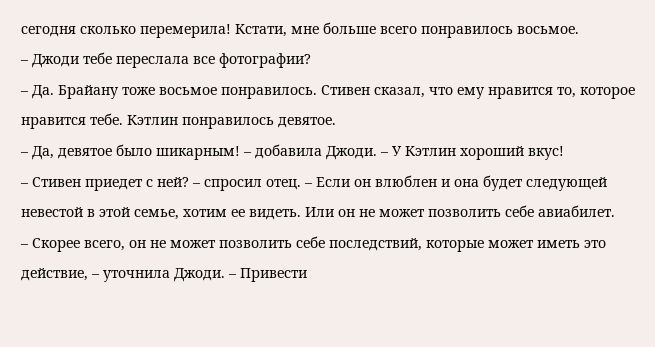сегодня сколько перемерила! Кстати, мне больше всего понравилось восьмое.
– Джоди тебе переслала все фотографии?
– Да. Брайану тоже восьмое понравилось. Стивен сказал, что ему нравится то, которое нравится тебе. Кэтлин понравилось девятое.
– Да, девятое было шикарным! – добавила Джоди. – У Кэтлин хороший вкус!
– Стивен приедет с ней? – спросил отец. – Если он влюблен и она будет следующей невестой в этой семье, хотим ее видеть. Или он не может позволить себе авиабилет.
– Скорее всего, он не может позволить себе последствий, которые может иметь это действие, – уточнила Джоди. – Привести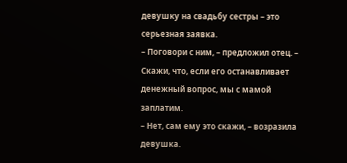девушку на свадьбу сестры – это серьезная заявка.
– Поговори с ним, – предложил отец. – Скажи, что, если его останавливает денежный вопрос, мы с мамой заплатим.
– Нет, сам ему это скажи, – возразила девушка.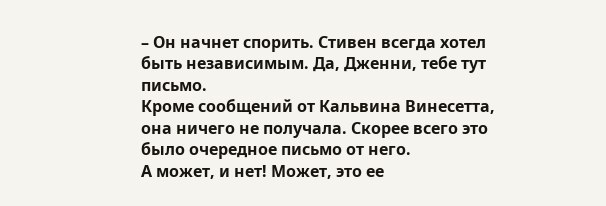– Он начнет спорить. Стивен всегда хотел быть независимым. Да, Дженни, тебе тут письмо.
Кроме сообщений от Кальвина Винесетта, она ничего не получала. Скорее всего это было очередное письмо от него.
А может, и нет! Может, это ее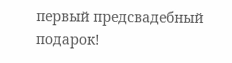первый предсвадебный подарок!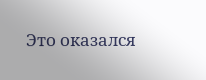Это оказался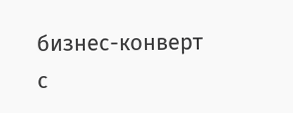бизнес-конверт с